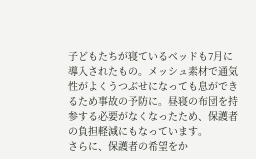子どもたちが寝ているベッドも7月に導入されたもの。メッシュ素材で通気性がよくうつぶせになっても息ができるため事故の予防に。昼寝の布団を持参する必要がなくなったため、保護者の負担軽減にもなっています。
さらに、保護者の希望をか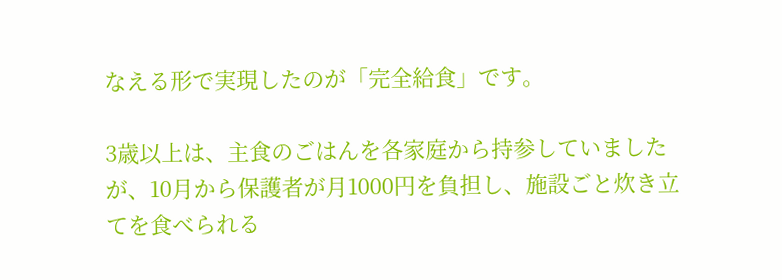なえる形で実現したのが「完全給食」です。

3歳以上は、主食のごはんを各家庭から持参していましたが、10月から保護者が月1000円を負担し、施設ごと炊き立てを食べられる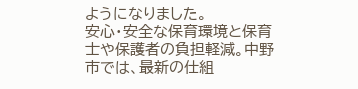ようになりました。
安心・安全な保育環境と保育士や保護者の負担軽減。中野市では、最新の仕組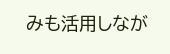みも活用しなが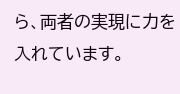ら、両者の実現に力を入れています。